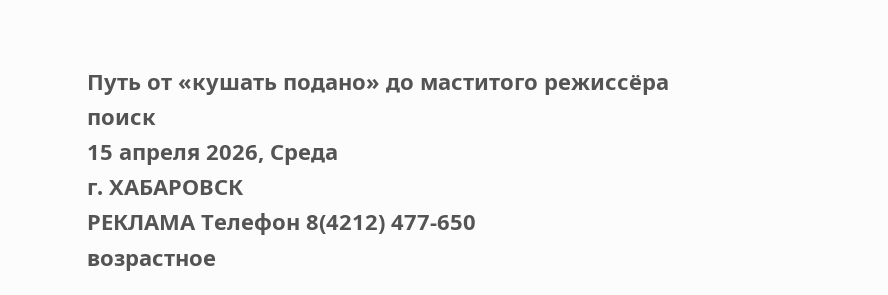Путь от «кушать подано» до маститого режиссёра
поиск
15 апреля 2026, Среда
г. ХАБАРОВСК
РЕКЛАМА Телефон 8(4212) 477-650
возрастное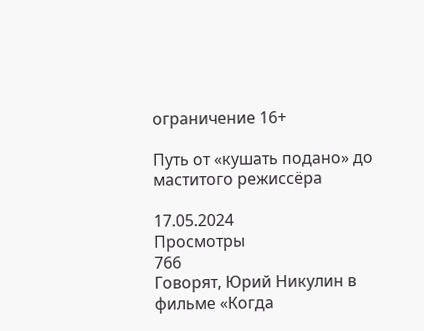ограничение 16+

Путь от «кушать подано» до маститого режиссёра

17.05.2024
Просмотры
766
Говорят, Юрий Никулин в фильме «Когда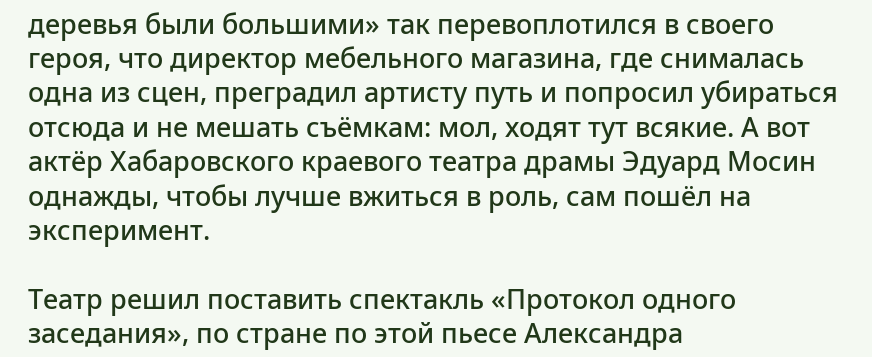деревья были большими» так перевоплотился в своего героя, что директор мебельного магазина, где снималась одна из сцен, преградил артисту путь и попросил убираться отсюда и не мешать съёмкам: мол, ходят тут всякие. А вот актёр Хабаровского краевого театра драмы Эдуард Мосин однажды, чтобы лучше вжиться в роль, сам пошёл на эксперимент.

Театр решил поставить спектакль «Протокол одного заседания», по стране по этой пьесе Александра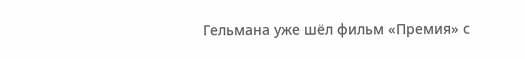Гельмана уже шёл фильм «Премия» с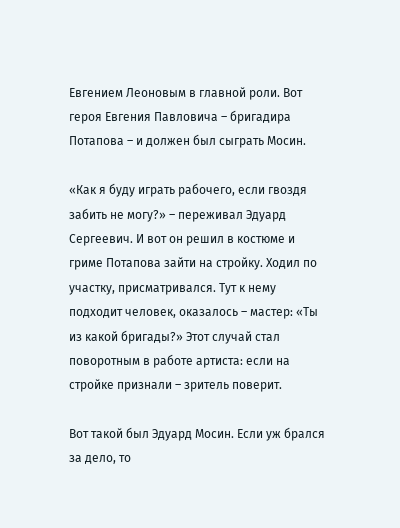Евгением Леоновым в главной роли. Вот героя Евгения Павловича – бригадира Потапова – и должен был сыграть Мосин.

«Как я буду играть рабочего, если гвоздя забить не могу?» – переживал Эдуард Сергеевич. И вот он решил в костюме и гриме Потапова зайти на стройку. Ходил по участку, присматривался. Тут к нему подходит человек, оказалось – мастер: «Ты из какой бригады?» Этот случай стал поворотным в работе артиста: если на стройке признали – зритель поверит.

Вот такой был Эдуард Мосин. Если уж брался за дело, то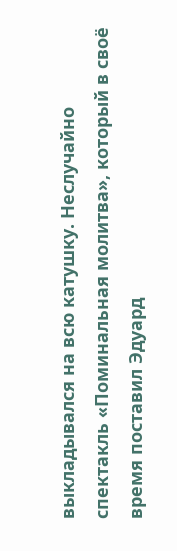выкладывался на всю катушку. Неслучайно спектакль «Поминальная молитва», который в своё время поставил Эдуард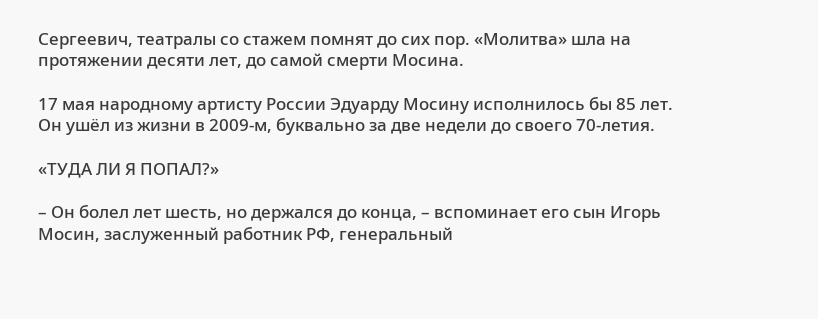Сергеевич, театралы со стажем помнят до сих пор. «Молитва» шла на протяжении десяти лет, до самой смерти Мосина.

17 мая народному артисту России Эдуарду Мосину исполнилось бы 85 лет. Он ушёл из жизни в 2009-м, буквально за две недели до своего 70-летия.

«ТУДА ЛИ Я ПОПАЛ?»

– Он болел лет шесть, но держался до конца, – вспоминает его сын Игорь Мосин, заслуженный работник РФ, генеральный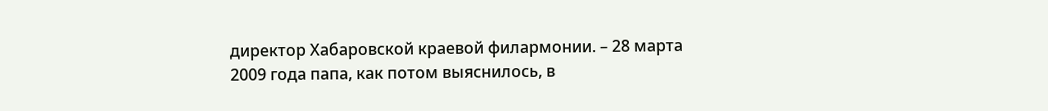директор Хабаровской краевой филармонии. – 28 марта 2009 года папа, как потом выяснилось, в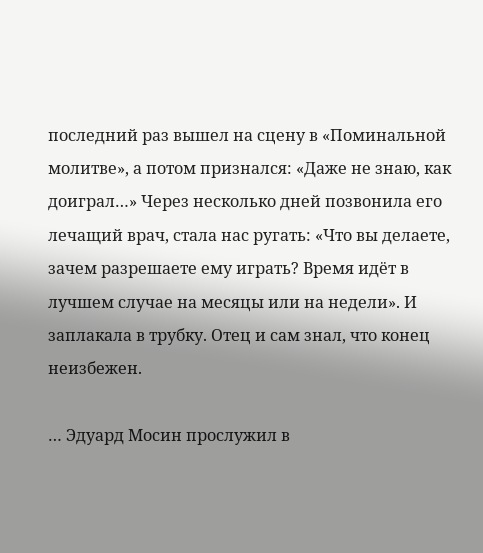последний раз вышел на сцену в «Поминальной молитве», а потом признался: «Даже не знаю, как доиграл…» Через несколько дней позвонила его лечащий врач, стала нас ругать: «Что вы делаете, зачем разрешаете ему играть? Время идёт в лучшем случае на месяцы или на недели». И заплакала в трубку. Отец и сам знал, что конец неизбежен.

… Эдуард Мосин прослужил в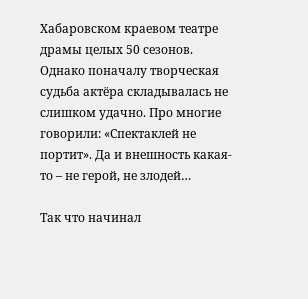Хабаровском краевом театре драмы целых 50 сезонов. Однако поначалу творческая судьба актёра складывалась не слишком удачно. Про многие говорили: «Спектаклей не портит». Да и внешность какая-то – не герой, не злодей…

Так что начинал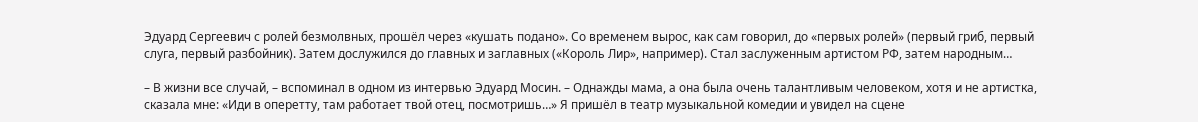Эдуард Сергеевич с ролей безмолвных, прошёл через «кушать подано». Со временем вырос, как сам говорил, до «первых ролей» (первый гриб, первый слуга, первый разбойник). Затем дослужился до главных и заглавных («Король Лир», например). Стал заслуженным артистом РФ, затем народным…

– В жизни все случай, – вспоминал в одном из интервью Эдуард Мосин. – Однажды мама, а она была очень талантливым человеком, хотя и не артистка, сказала мне: «Иди в оперетту, там работает твой отец, посмотришь…» Я пришёл в театр музыкальной комедии и увидел на сцене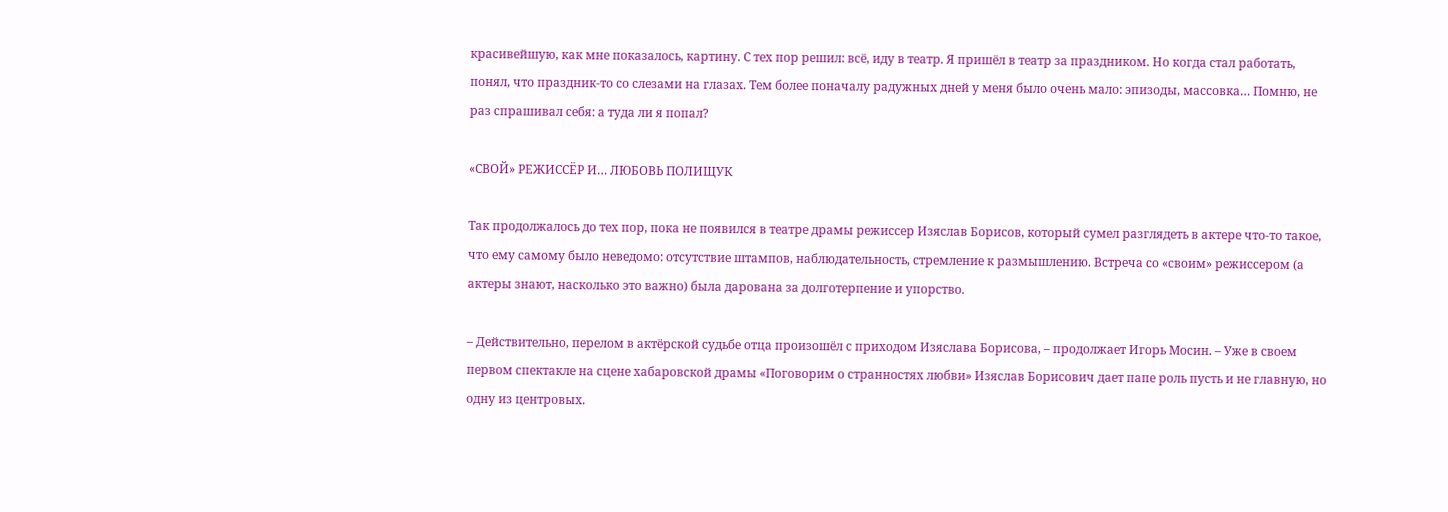красивейшую, как мне показалось, картину. С тех пор решил: всё, иду в театр. Я пришёл в театр за праздником. Но когда стал работать, понял, что праздник-то со слезами на глазах. Тем более поначалу радужных дней у меня было очень мало: эпизоды, массовка… Помню, не раз спрашивал себя: а туда ли я попал?

«СВОЙ» РЕЖИССЁР И… ЛЮБОВЬ ПОЛИЩУК

Так продолжалось до тех пор, пока не появился в театре драмы режиссер Изяслав Борисов, который сумел разглядеть в актере что-то такое, что ему самому было неведомо: отсутствие штампов, наблюдательность, стремление к размышлению. Встреча со «своим» режиссером (а актеры знают, насколько это важно) была дарована за долготерпение и упорство.

– Действительно, перелом в актёрской судьбе отца произошёл с приходом Изяслава Борисова, – продолжает Игорь Мосин. – Уже в своем первом спектакле на сцене хабаровской драмы «Поговорим о странностях любви» Изяслав Борисович дает папе роль пусть и не главную, но одну из центровых.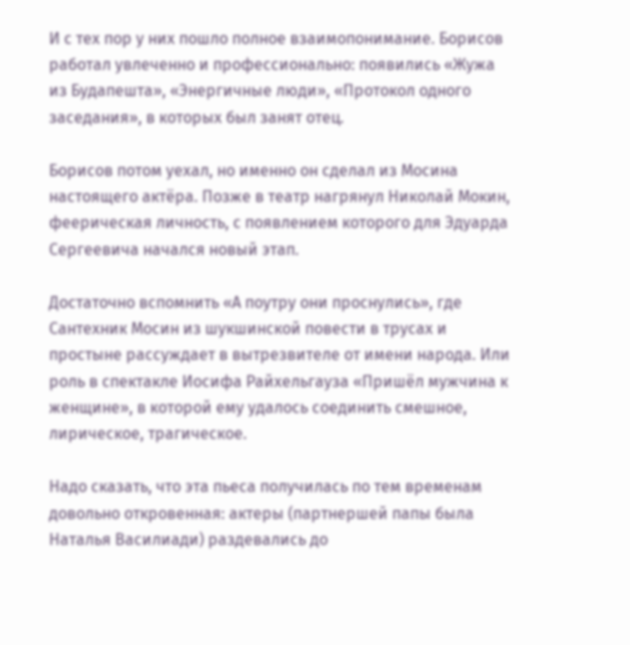И с тех пор у них пошло полное взаимопонимание. Борисов работал увлеченно и профессионально: появились «Жужа из Будапешта», «Энергичные люди», «Протокол одного заседания», в которых был занят отец.

Борисов потом уехал, но именно он сделал из Мосина настоящего актёра. Позже в театр нагрянул Николай Мокин, феерическая личность, с появлением которого для Эдуарда Сергеевича начался новый этап.

Достаточно вспомнить «А поутру они проснулись», где Сантехник Мосин из шукшинской повести в трусах и простыне рассуждает в вытрезвителе от имени народа. Или роль в спектакле Иосифа Райхельгауза «Пришёл мужчина к женщине», в которой ему удалось соединить смешное, лирическое, трагическое.

Надо сказать, что эта пьеса получилась по тем временам довольно откровенная: актеры (партнершей папы была Наталья Василиади) раздевались до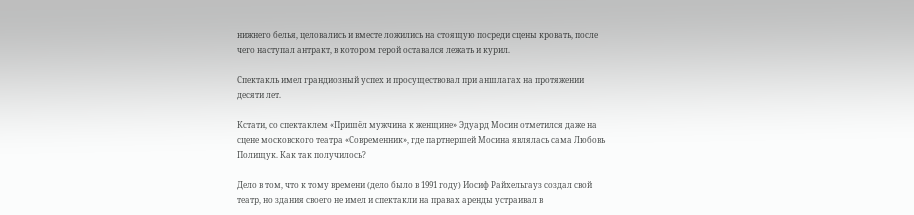нижнего белья, целовались и вместе ложились на стоящую посреди сцены кровать, после чего наступал антракт, в котором герой оставался лежать и курил.

Спектакль имел грандиозный успех и просуществовал при аншлагах на протяжении десяти лет.

Кстати, со спектаклем «Пришёл мужчина к женщине» Эдуард Мосин отметился даже на сцене московского театра «Современник», где партнершей Мосина являлась сама Любовь Полищук. Как так получилось?

Дело в том, что к тому времени (дело было в 1991 году) Иосиф Райхельгауз создал свой театр, но здания своего не имел и спектакли на правах аренды устраивал в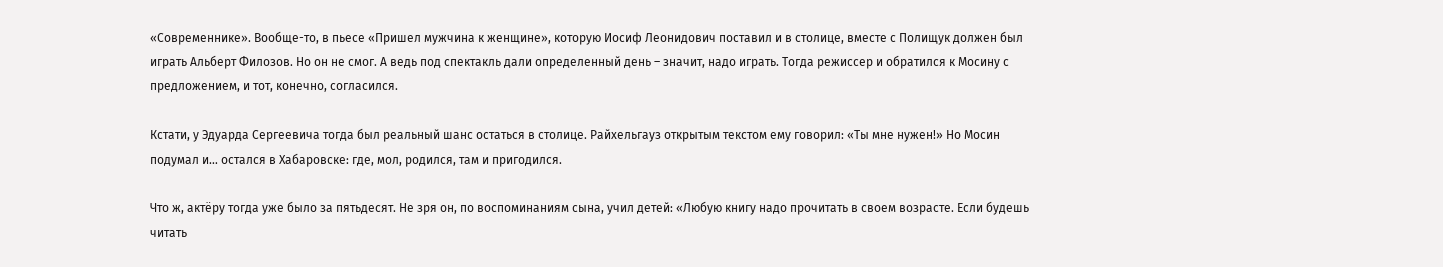«Современнике». Вообще-то, в пьесе «Пришел мужчина к женщине», которую Иосиф Леонидович поставил и в столице, вместе с Полищук должен был играть Альберт Филозов. Но он не смог. А ведь под спектакль дали определенный день – значит, надо играть. Тогда режиссер и обратился к Мосину с предложением, и тот, конечно, согласился.

Кстати, у Эдуарда Сергеевича тогда был реальный шанс остаться в столице. Райхельгауз открытым текстом ему говорил: «Ты мне нужен!» Но Мосин подумал и… остался в Хабаровске: где, мол, родился, там и пригодился.

Что ж, актёру тогда уже было за пятьдесят. Не зря он, по воспоминаниям сына, учил детей: «Любую книгу надо прочитать в своем возрасте. Если будешь читать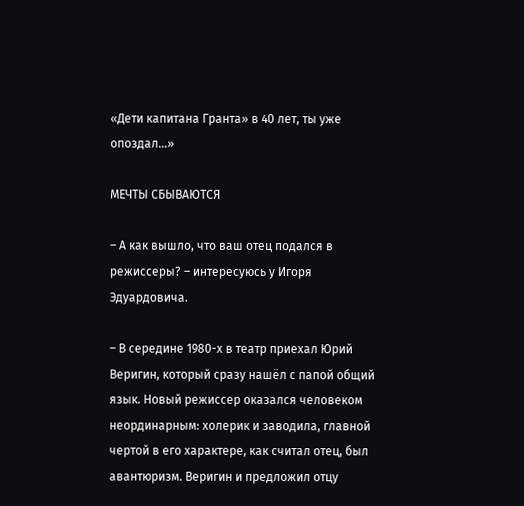«Дети капитана Гранта» в 40 лет, ты уже опоздал…»

МЕЧТЫ СБЫВАЮТСЯ

– А как вышло, что ваш отец подался в режиссеры? – интересуюсь у Игоря Эдуардовича.

– В середине 1980-х в театр приехал Юрий Веригин, который сразу нашёл с папой общий язык. Новый режиссер оказался человеком неординарным: холерик и заводила, главной чертой в его характере, как считал отец, был авантюризм. Веригин и предложил отцу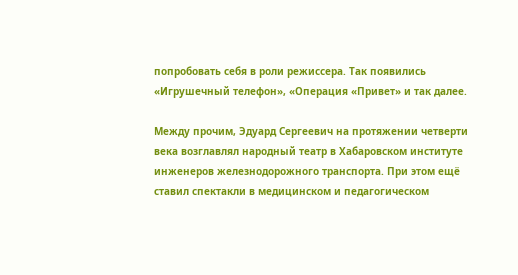попробовать себя в роли режиссера. Так появились «Игрушечный телефон», «Операция «Привет» и так далее.

Между прочим, Эдуард Сергеевич на протяжении четверти века возглавлял народный театр в Хабаровском институте инженеров железнодорожного транспорта. При этом ещё ставил спектакли в медицинском и педагогическом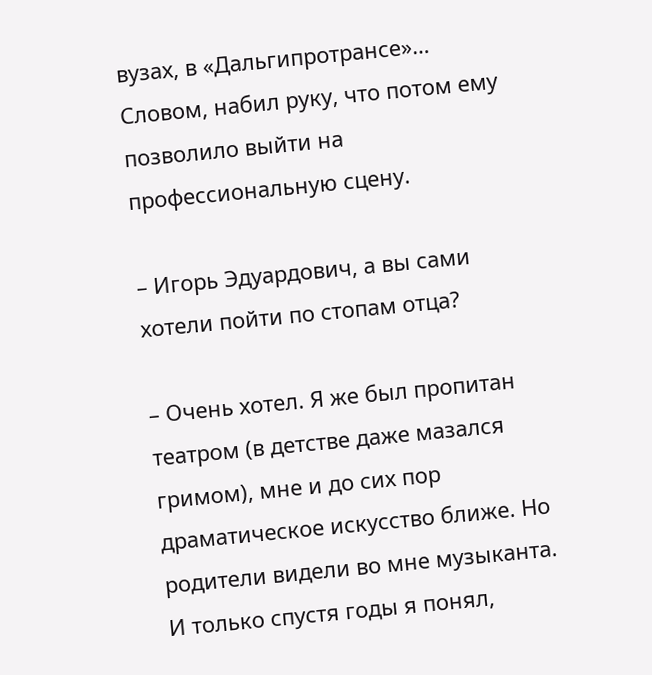вузах, в «Дальгипротрансе»… Словом, набил руку, что потом ему позволило выйти на профессиональную сцену.

– Игорь Эдуардович, а вы сами хотели пойти по стопам отца?

– Очень хотел. Я же был пропитан театром (в детстве даже мазался гримом), мне и до сих пор драматическое искусство ближе. Но родители видели во мне музыканта. И только спустя годы я понял,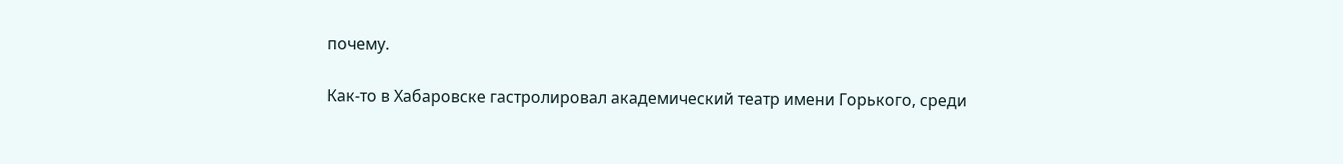почему.

Как-то в Хабаровске гастролировал академический театр имени Горького, среди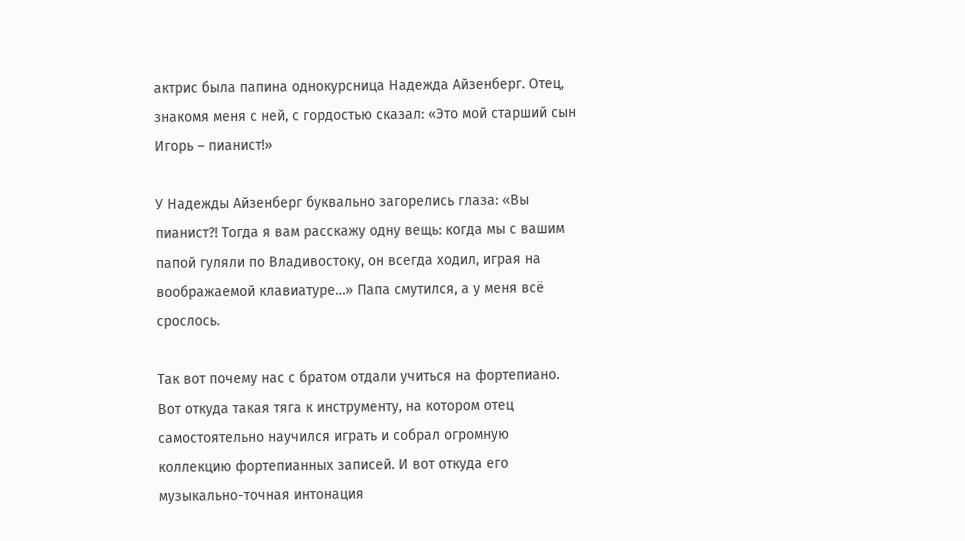актрис была папина однокурсница Надежда Айзенберг. Отец, знакомя меня с ней, с гордостью сказал: «Это мой старший сын Игорь – пианист!»

У Надежды Айзенберг буквально загорелись глаза: «Вы пианист?! Тогда я вам расскажу одну вещь: когда мы с вашим папой гуляли по Владивостоку, он всегда ходил, играя на воображаемой клавиатуре…» Папа смутился, а у меня всё срослось.

Так вот почему нас с братом отдали учиться на фортепиано. Вот откуда такая тяга к инструменту, на котором отец самостоятельно научился играть и собрал огромную коллекцию фортепианных записей. И вот откуда его музыкально-точная интонация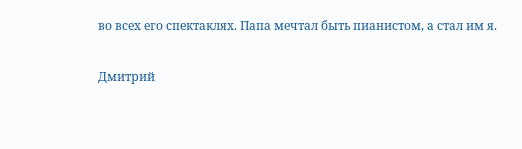во всех его спектаклях. Папа мечтал быть пианистом, а стал им я.

Дмитрий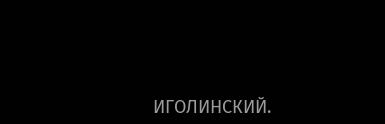ИГОЛИНСКИЙ.